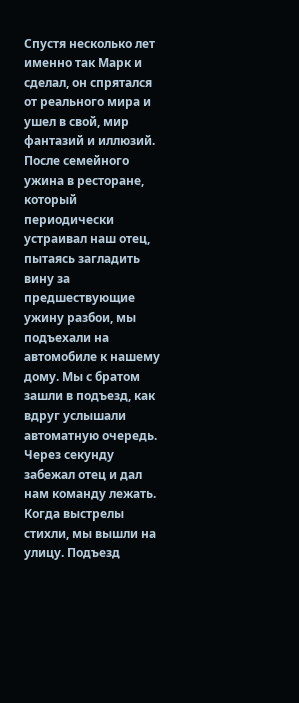Спустя несколько лет именно так Марк и сделал, он спрятался от реального мира и ушел в свой, мир фантазий и иллюзий. После семейного ужина в ресторане, который периодически устраивал наш отец, пытаясь загладить вину за предшествующие ужину разбои, мы подъехали на автомобиле к нашему дому. Мы с братом зашли в подъезд, как вдруг услышали автоматную очередь. Через секунду забежал отец и дал нам команду лежать. Когда выстрелы стихли, мы вышли на улицу. Подъезд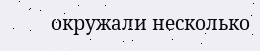окружали несколько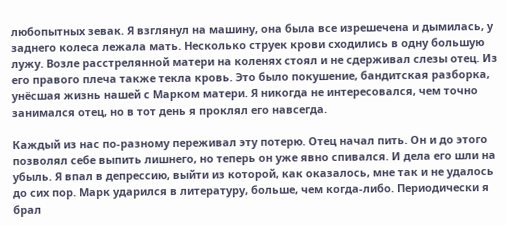любопытных зевак. Я взглянул на машину, она была все изрешечена и дымилась, у заднего колеса лежала мать. Несколько струек крови сходились в одну большую лужу. Возле расстрелянной матери на коленях стоял и не сдерживал слезы отец. Из его правого плеча также текла кровь. Это было покушение, бандитская разборка, унёсшая жизнь нашей с Марком матери. Я никогда не интересовался, чем точно занимался отец, но в тот день я проклял его навсегда.

Каждый из нас по-разному переживал эту потерю. Отец начал пить. Он и до этого позволял себе выпить лишнего, но теперь он уже явно спивался. И дела его шли на убыль. Я впал в депрессию, выйти из которой, как оказалось, мне так и не удалось до сих пор. Марк ударился в литературу, больше, чем когда-либо. Периодически я брал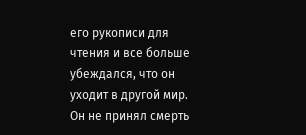его рукописи для чтения и все больше убеждался, что он уходит в другой мир. Он не принял смерть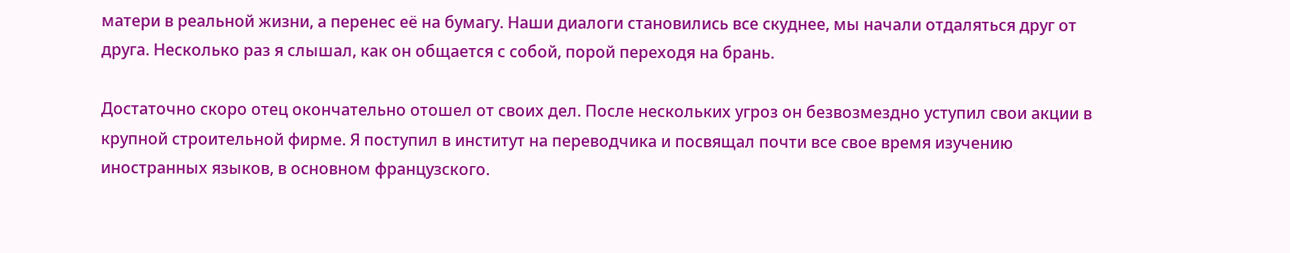матери в реальной жизни, а перенес её на бумагу. Наши диалоги становились все скуднее, мы начали отдаляться друг от друга. Несколько раз я слышал, как он общается с собой, порой переходя на брань.

Достаточно скоро отец окончательно отошел от своих дел. После нескольких угроз он безвозмездно уступил свои акции в крупной строительной фирме. Я поступил в институт на переводчика и посвящал почти все свое время изучению иностранных языков, в основном французского.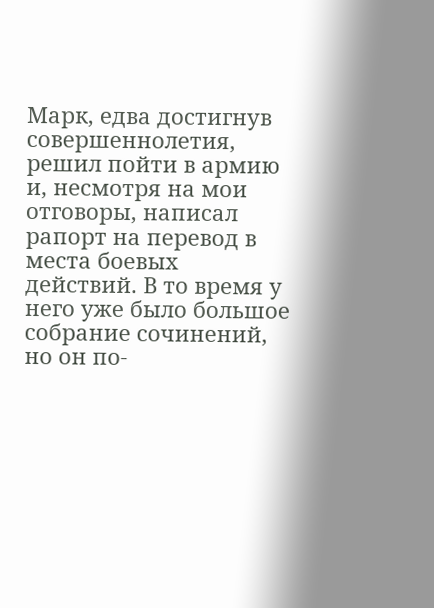Марк, едва достигнув совершеннолетия, решил пойти в армию и, несмотря на мои отговоры, написал рапорт на перевод в места боевых действий. В то время у него уже было большое собрание сочинений, но он по-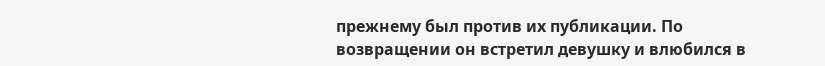прежнему был против их публикации. По возвращении он встретил девушку и влюбился в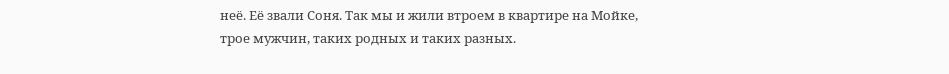неё. Её звали Соня. Так мы и жили втроем в квартире на Мойке, трое мужчин, таких родных и таких разных.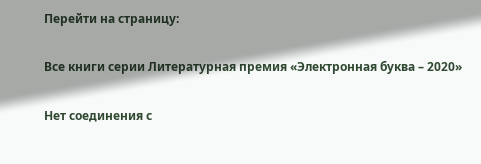Перейти на страницу:

Все книги серии Литературная премия «Электронная буква – 2020»

Нет соединения с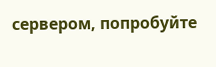сервером, попробуйте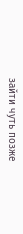зайти чуть позже